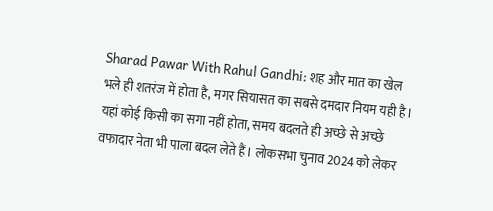Sharad Pawar With Rahul Gandhi: शह और मात का खेल भले ही शतरंज में होता है, मगर सियासत का सबसे दमदार नियम यही है। यहां कोई किसी का सगा नहीं होता, समय बदलते ही अच्छे से अच्छे वफादार नेता भी पाला बदल लेते हैं। लोकसभा चुनाव 2024 को लेकर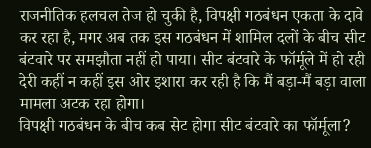राजनीतिक हलचल तेज हो चुकी है, विपक्षी गठबंधन एकता के दावे कर रहा है, मगर अब तक इस गठबंधन में शामिल दलों के बीच सीट बंटवारे पर समझौता नहीं हो पाया। सीट बंटवारे के फॉर्मूले में हो रही देरी कहीं न कहीं इस ओर इशारा कर रही है कि मैं बड़ा-मैं बड़ा वाला मामला अटक रहा होगा।
विपक्षी गठबंधन के बीच कब सेट होगा सीट बंटवारे का फॉर्मूला?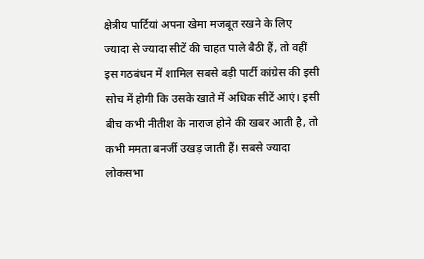क्षेत्रीय पार्टियां अपना खेमा मजबूत रखने के लिए ज्यादा से ज्यादा सीटें की चाहत पाले बैठी हैं, तो वहीं इस गठबंधन में शामिल सबसे बड़ी पार्टी कांग्रेस की इसी सोच में होगी कि उसके खाते में अधिक सीटें आएं। इसी बीच कभी नीतीश के नाराज होने की खबर आती है, तो कभी ममता बनर्जी उखड़ जाती हैं। सबसे ज्यादा लोकसभा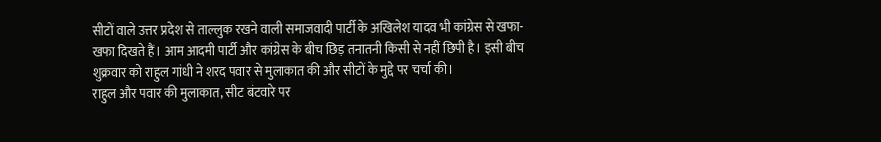सीटों वाले उत्तर प्रदेश से ताल्लुक रखने वाली समाजवादी पार्टी के अखिलेश यादव भी कांग्रेस से खफा-खफा दिखते हैं। आम आदमी पार्टी और कांग्रेस के बीच छिड़ तनातनी किसी से नहीं छिपी है। इसी बीच शुक्रवार को राहुल गांधी ने शरद पवार से मुलाकात की और सीटों के मुद्दे पर चर्चा की।
राहुल और पवार की मुलाकात, सीट बंटवारे पर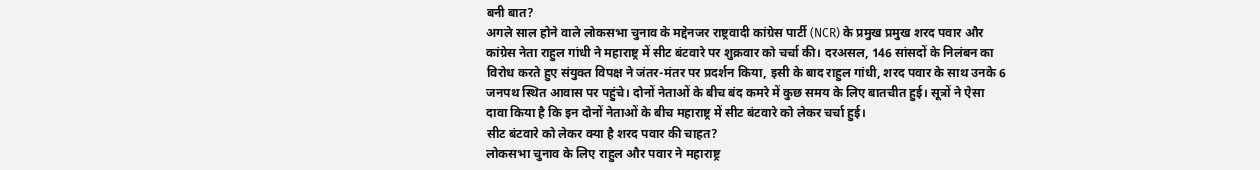बनी बात?
अगले साल होने वाले लोकसभा चुनाव के मद्देनजर राष्ट्रवादी कांग्रेस पार्टी (NCR) के प्रमुख प्रमुख शरद पवार और कांग्रेस नेता राहुल गांधी ने महाराष्ट्र में सीट बंटवारे पर शुक्रवार को चर्चा की। दरअसल, 146 सांसदों के निलंबन का विरोध करते हुए संयुक्त विपक्ष ने जंतर-मंतर पर प्रदर्शन किया, इसी के बाद राहुल गांधी, शरद पवार के साथ उनके 6 जनपथ स्थित आवास पर पहुंचे। दोनों नेताओं के बीच बंद कमरे में कुछ समय के लिए बातचीत हुई। सूत्रों ने ऐसा दावा किया है कि इन दोनों नेताओं के बीच महाराष्ट्र में सीट बंटवारे को लेकर चर्चा हुई।
सीट बंटवारे को लेकर क्या है शरद पवार की चाहत?
लोकसभा चुनाव के लिए राहुल और पवार ने महाराष्ट्र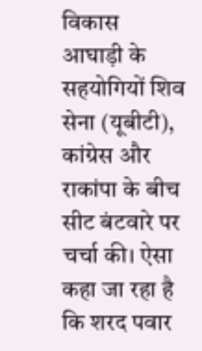विकास आघाड़ी के सहयोगियों शिव सेना (यूबीटी), कांग्रेस और राकांपा के बीच सीट बंटवारे पर चर्चा की। ऐसा कहा जा रहा है कि शरद पवार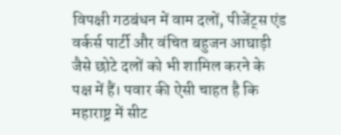विपक्षी गठबंधन में वाम दलों, पीजेंट्स एंड वर्कर्स पार्टी और वंचित बहुजन आघाड़ी जैसे छोटे दलों को भी शामिल करने के पक्ष में हैं। पवार की ऐसी चाहत है कि महाराष्ट्र में सीट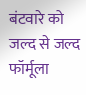बंटवारे को जल्द से जल्द फॉर्मूला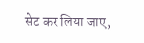सेट कर लिया जाए,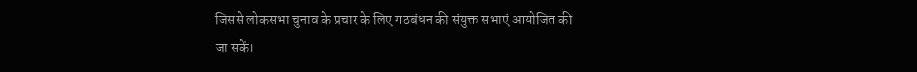जिससे लोकसभा चुनाव के प्रचार के लिए गठबंधन की संयुक्त सभाएं आयोजित की जा सकें।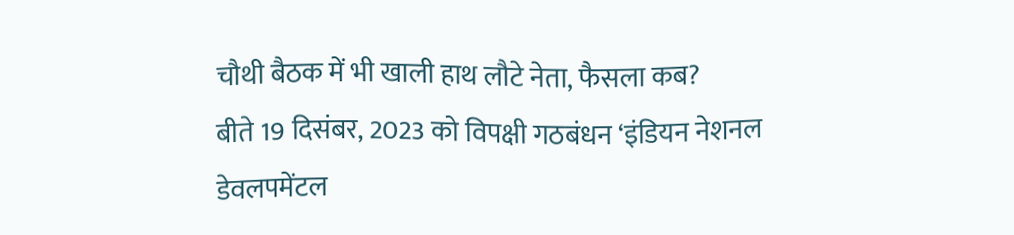चौथी बैठक में भी खाली हाथ लौटे नेता, फैसला कब?
बीते 19 दिसंबर, 2023 को विपक्षी गठबंधन ‘इंडियन नेशनल डेवलपमेंटल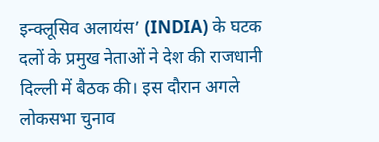इन्क्लूसिव अलायंस’ (INDIA) के घटक दलों के प्रमुख नेताओं ने देश की राजधानी दिल्ली में बैठक की। इस दौरान अगले लोकसभा चुनाव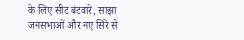के लिए सीट बंटवारे, साझा जनसभाओं और नए सिरे से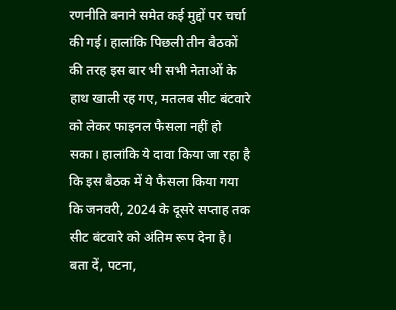रणनीति बनाने समेत कई मुद्दों पर चर्चा की गई। हालांकि पिछली तीन बैठकों की तरह इस बार भी सभी नेताओं के हाथ खाली रह गए, मतलब सीट बंटवारे को लेकर फाइनल फैसला नहीं हो सका। हालांकि ये दावा किया जा रहा है कि इस बैठक में ये फैसला किया गया कि जनवरी, 2024 के दूसरे सप्ताह तक सीट बंटवारे को अंतिम रूप देना है। बता दें, पटना,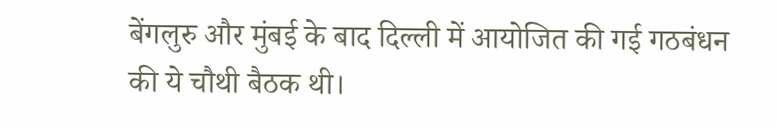बेंगलुरु और मुंबई के बाद दिल्ली में आयोजित की गई गठबंधन की ये चौथी बैठक थी।